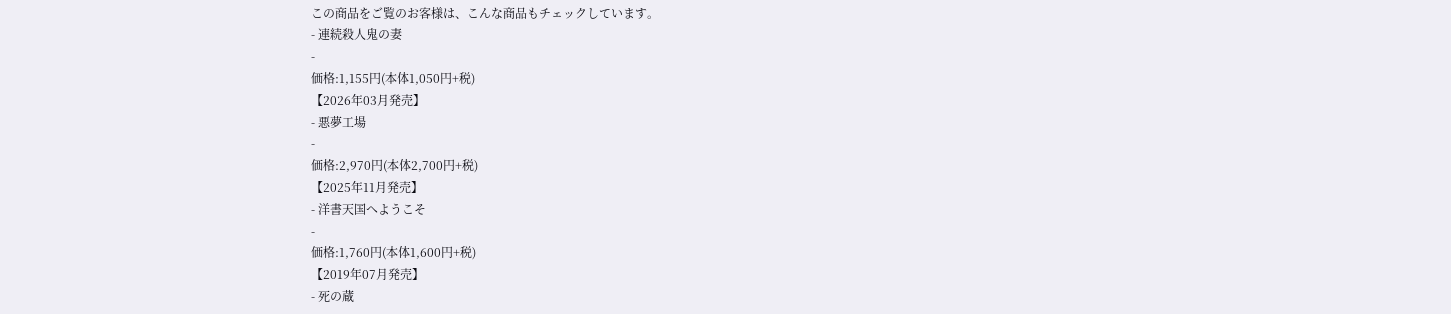この商品をご覧のお客様は、こんな商品もチェックしています。
- 連続殺人鬼の妻
-
価格:1,155円(本体1,050円+税)
【2026年03月発売】
- 悪夢工場
-
価格:2,970円(本体2,700円+税)
【2025年11月発売】
- 洋書天国へようこそ
-
価格:1,760円(本体1,600円+税)
【2019年07月発売】
- 死の蔵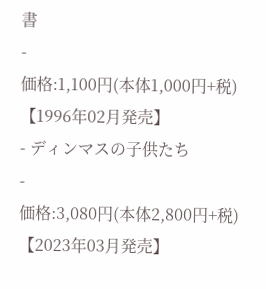書
-
価格:1,100円(本体1,000円+税)
【1996年02月発売】
- ディンマスの子供たち
-
価格:3,080円(本体2,800円+税)
【2023年03月発売】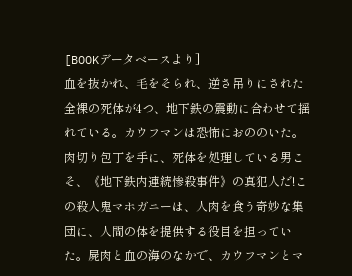[BOOKデータベースより]
血を抜かれ、毛をそられ、逆さ吊りにされた全裸の死体が4つ、地下鉄の震動に合わせて揺れている。カウフマンは恐怖におののいた。肉切り包丁を手に、死体を処理している男こそ、《地下鉄内連続惨殺事件》の真犯人だ!この殺人鬼マホガニーは、人肉を食う奇妙な集団に、人間の体を提供する役目を担っていた。屍肉と血の海のなかで、カウフマンとマ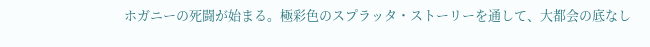ホガニーの死闘が始まる。極彩色のスプラッタ・ストーリーを通して、大都会の底なし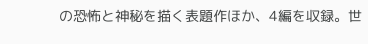の恐怖と神秘を描く表題作ほか、4編を収録。世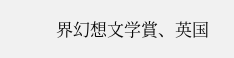界幻想文学賞、英国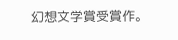幻想文学賞受賞作。